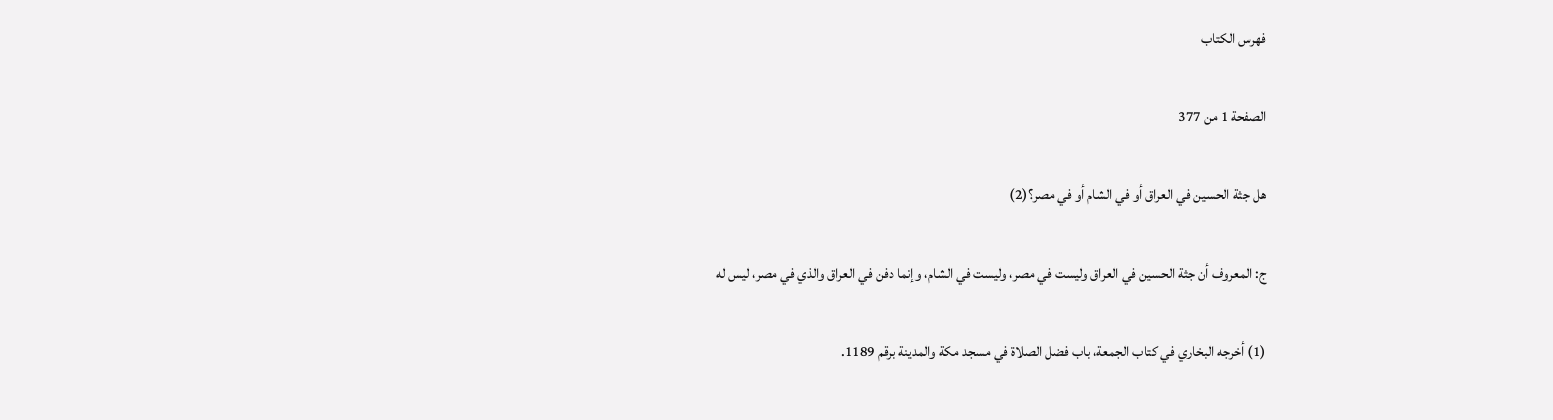فهرس الكتاب

الصفحة 1 من 377

هل جثة الحسين في العراق أو في الشام أو في مصر؟(2)

ج: المعروف أن جثة الحسين في العراق وليست في مصر، وليست في الشام، وإنما دفن في العراق والذي في مصر، ليس له

(1) أخرجه البخاري في كتاب الجمعة، باب فضل الصلاة في مسجد مكة والمدينة برقم 1189.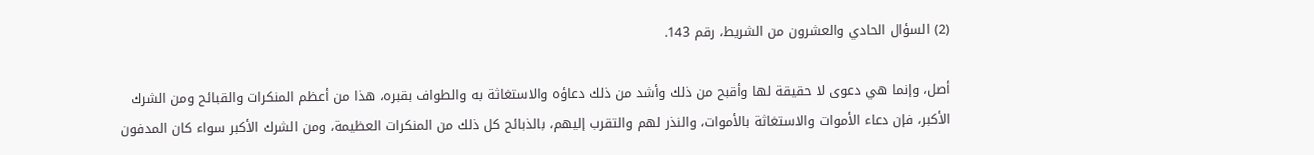(2) السؤال الحادي والعشرون من الشريط، رقم 143.

أصل، وإنما هي دعوى لا حقيقة لها وأقبح من ذلك وأشد من ذلك دعاؤه والاستغاثة به والطواف بقبره، هذا من أعظم المنكرات والقبائح ومن الشرك الأكبر، فإن دعاء الأموات والاستغاثة بالأموات، والنذر لهم والتقرب إليهم، بالذبائح كل ذلك من المنكرات العظيمة، ومن الشرك الأكبر سواء كان المدفون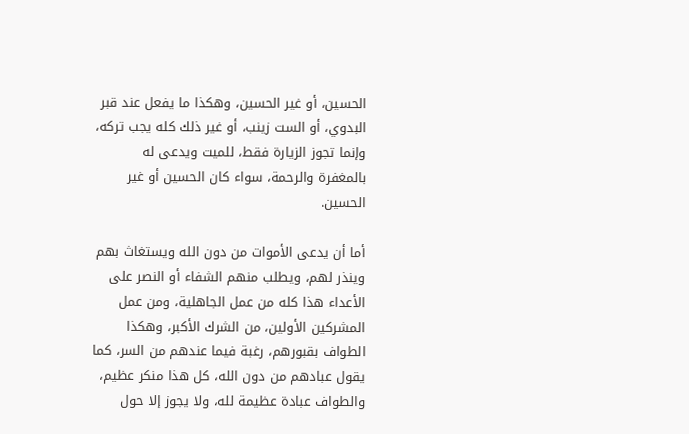الحسين، أو غير الحسين، وهكذا ما يفعل عند قبر البدوي، أو الست زينب، أو غير ذلك كله يجب تركه، وإنما تجوز الزيارة فقط، للميت ويدعى له بالمغفرة والرحمة، سواء كان الحسين أو غير الحسين.

أما أن يدعى الأموات من دون الله ويستغاث بهم وينذر لهم، ويطلب منهم الشفاء أو النصر على الأعداء هذا كله من عمل الجاهلية، ومن عمل المشركين الأولين، من الشرك الأكبر، وهكذا الطواف بقبورهم، رغبة فيما عندهم من السر، كما يقول عبادهم من دون الله، كل هذا منكر عظيم، والطواف عبادة عظيمة لله، ولا يجوز إلا حول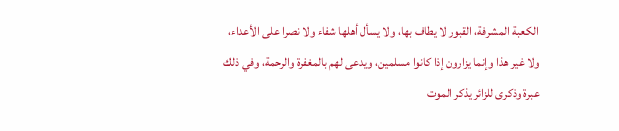الكعبة المشرفة، القبور لا يطاف بها، ولا يسأل أهلها شفاء ولا نصرا على الأعداء، ولا غير هذا وإنما يزارون إذا كانوا مسلمين، ويدعى لهم بالمغفرة والرحمة، وفي ذلك عبرة وذكرى للزائر يذكر الموت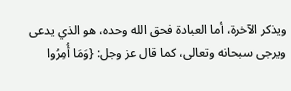ويذكر الآخرة، أما العبادة فحق الله وحده، هو الذي يدعى ويرجى سبحانه وتعالى، كما قال عز وجل: {وَمَا أُمِرُوا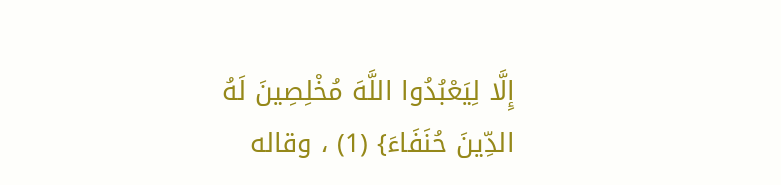إِلَّا لِيَعْبُدُوا اللَّهَ مُخْلِصِينَ لَهُ الدِّينَ حُنَفَاءَ} (1) ، وقاله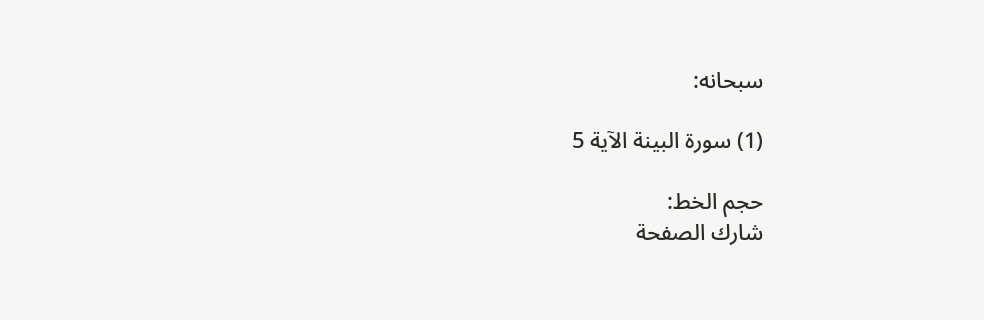سبحانه:

(1) سورة البينة الآية 5

حجم الخط:
شارك الصفحة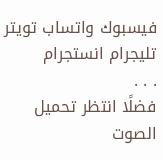فيسبوك واتساب تويتر تليجرام انستجرام
. . .
فضلًا انتظر تحميل الصوت